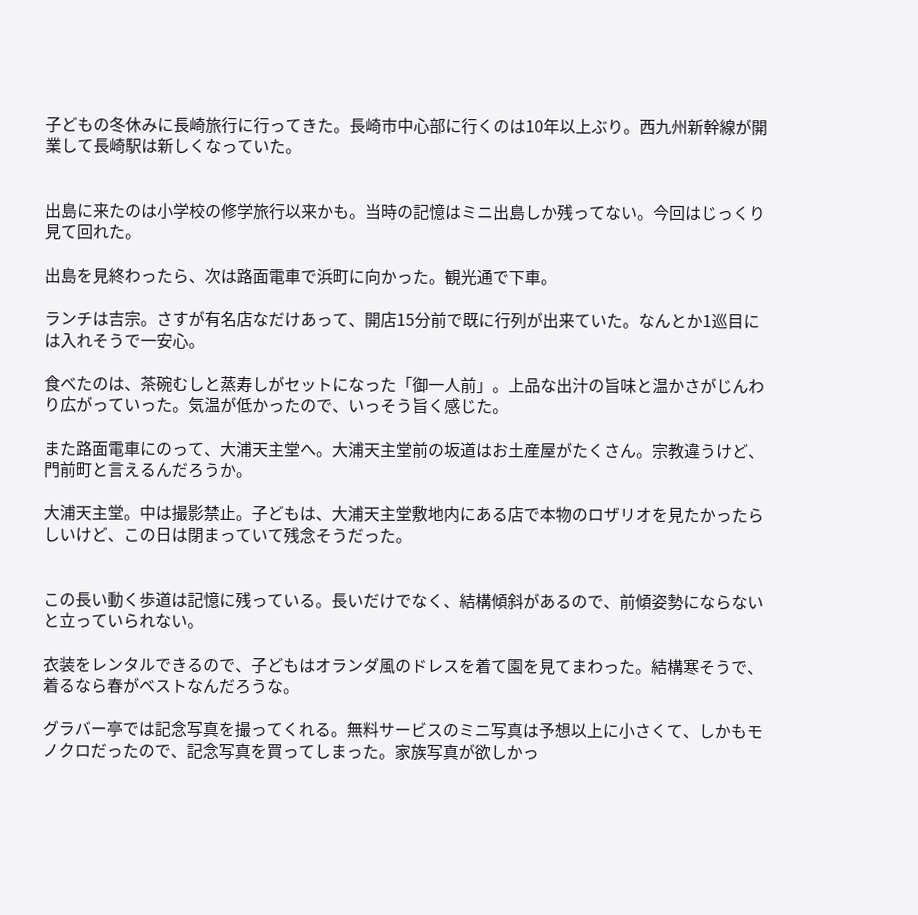子どもの冬休みに長崎旅行に行ってきた。長崎市中心部に行くのは10年以上ぶり。西九州新幹線が開業して長崎駅は新しくなっていた。


出島に来たのは小学校の修学旅行以来かも。当時の記憶はミニ出島しか残ってない。今回はじっくり見て回れた。

出島を見終わったら、次は路面電車で浜町に向かった。観光通で下車。

ランチは吉宗。さすが有名店なだけあって、開店15分前で既に行列が出来ていた。なんとか1巡目には入れそうで一安心。

食べたのは、茶碗むしと蒸寿しがセットになった「御一人前」。上品な出汁の旨味と温かさがじんわり広がっていった。気温が低かったので、いっそう旨く感じた。

また路面電車にのって、大浦天主堂へ。大浦天主堂前の坂道はお土産屋がたくさん。宗教違うけど、門前町と言えるんだろうか。

大浦天主堂。中は撮影禁止。子どもは、大浦天主堂敷地内にある店で本物のロザリオを見たかったらしいけど、この日は閉まっていて残念そうだった。


この長い動く歩道は記憶に残っている。長いだけでなく、結構傾斜があるので、前傾姿勢にならないと立っていられない。

衣装をレンタルできるので、子どもはオランダ風のドレスを着て園を見てまわった。結構寒そうで、着るなら春がベストなんだろうな。

グラバー亭では記念写真を撮ってくれる。無料サービスのミニ写真は予想以上に小さくて、しかもモノクロだったので、記念写真を買ってしまった。家族写真が欲しかっ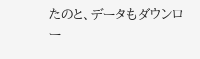たのと、データもダウンロー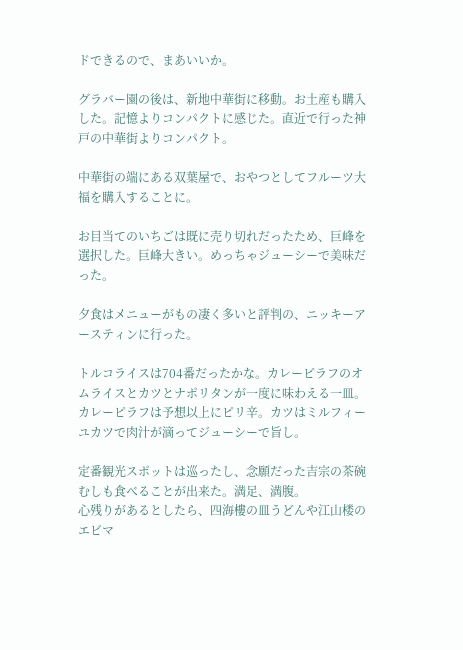ドできるので、まあいいか。

グラバー園の後は、新地中華街に移動。お土産も購入した。記憶よりコンパクトに感じた。直近で行った神戸の中華街よりコンパクト。

中華街の端にある双葉屋で、おやつとしてフルーツ大福を購入することに。

お目当てのいちごは既に売り切れだったため、巨峰を選択した。巨峰大きい。めっちゃジューシーで美味だった。

夕食はメニューがもの凄く多いと評判の、ニッキーアースティンに行った。

トルコライスは704番だったかな。カレーピラフのオムライスとカツとナポリタンが一度に味わえる一皿。カレーピラフは予想以上にピリ辛。カツはミルフィーユカツで肉汁が滴ってジューシーで旨し。

定番観光スポットは巡ったし、念願だった吉宗の茶碗むしも食べることが出来た。満足、満腹。
心残りがあるとしたら、四海樓の皿うどんや江山楼のエビマ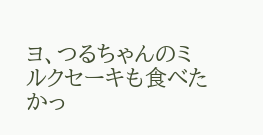ヨ、つるちゃんのミルクセーキも食べたかっ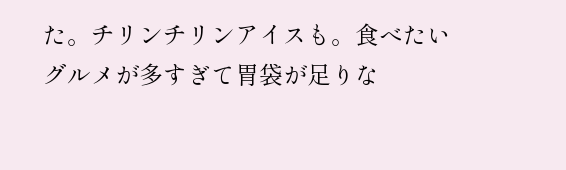た。チリンチリンアイスも。食べたいグルメが多すぎて胃袋が足りな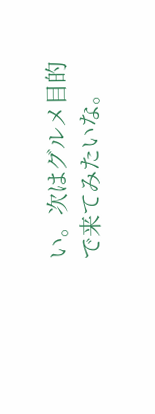い。次はグルメ目的で来てみたいな。